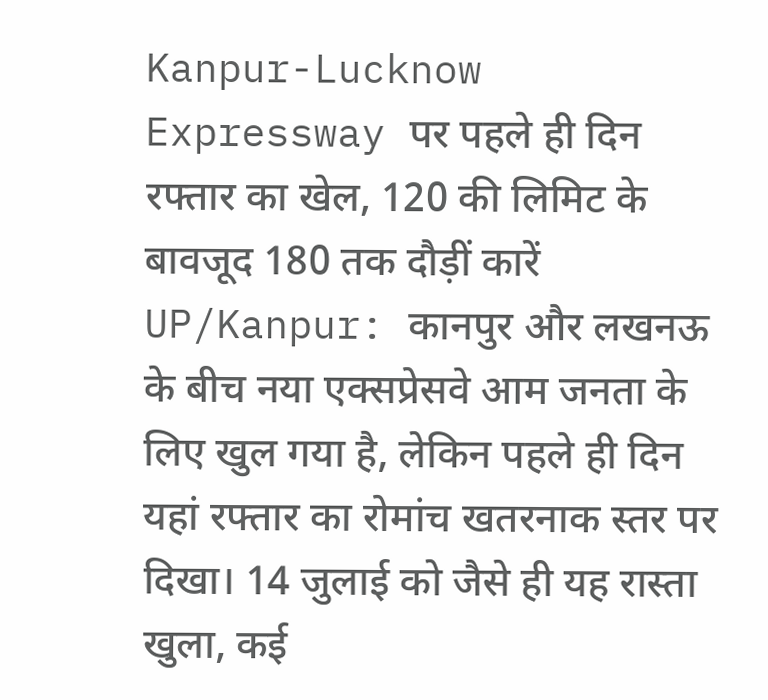Kanpur-Lucknow Expressway पर पहले ही दिन रफ्तार का खेल, 120 की लिमिट के बावजूद 180 तक दौड़ीं कारें
UP/Kanpur: कानपुर और लखनऊ के बीच नया एक्सप्रेसवे आम जनता के लिए खुल गया है, लेकिन पहले ही दिन यहां रफ्तार का रोमांच खतरनाक स्तर पर दिखा। 14 जुलाई को जैसे ही यह रास्ता खुला, कई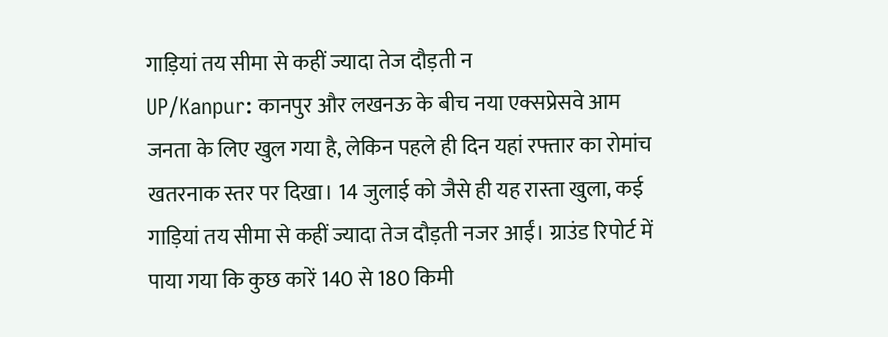गाड़ियां तय सीमा से कहीं ज्यादा तेज दौड़ती न
UP/Kanpur: कानपुर और लखनऊ के बीच नया एक्सप्रेसवे आम जनता के लिए खुल गया है, लेकिन पहले ही दिन यहां रफ्तार का रोमांच खतरनाक स्तर पर दिखा। 14 जुलाई को जैसे ही यह रास्ता खुला, कई गाड़ियां तय सीमा से कहीं ज्यादा तेज दौड़ती नजर आईं। ग्राउंड रिपोर्ट में पाया गया कि कुछ कारें 140 से 180 किमी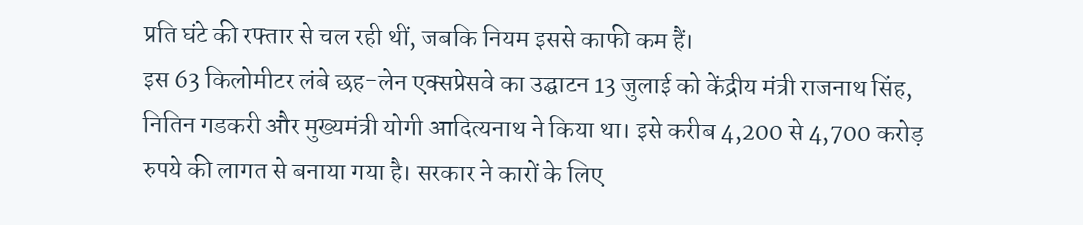प्रति घंटे की रफ्तार से चल रही थीं, जबकि नियम इससे काफी कम हैं।
इस 63 किलोमीटर लंबे छह-लेन एक्सप्रेसवे का उद्घाटन 13 जुलाई को केंद्रीय मंत्री राजनाथ सिंह, नितिन गडकरी और मुख्यमंत्री योगी आदित्यनाथ ने किया था। इसे करीब 4,200 से 4,700 करोड़ रुपये की लागत से बनाया गया है। सरकार ने कारों के लिए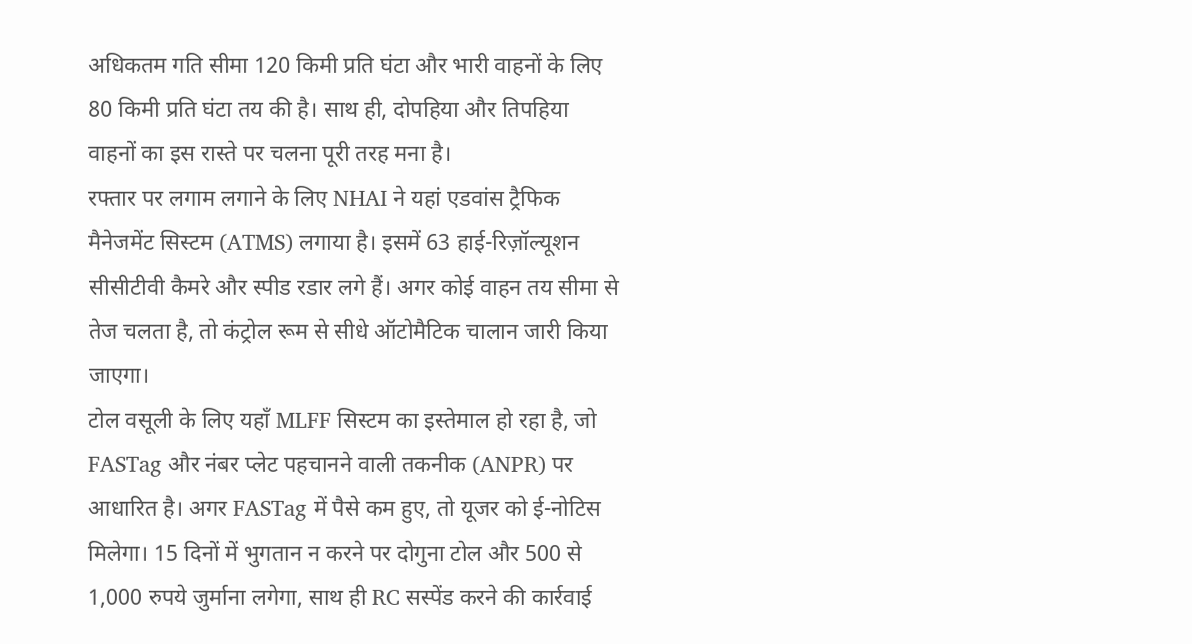अधिकतम गति सीमा 120 किमी प्रति घंटा और भारी वाहनों के लिए 80 किमी प्रति घंटा तय की है। साथ ही, दोपहिया और तिपहिया वाहनों का इस रास्ते पर चलना पूरी तरह मना है।
रफ्तार पर लगाम लगाने के लिए NHAI ने यहां एडवांस ट्रैफिक मैनेजमेंट सिस्टम (ATMS) लगाया है। इसमें 63 हाई-रिज़ॉल्यूशन सीसीटीवी कैमरे और स्पीड रडार लगे हैं। अगर कोई वाहन तय सीमा से तेज चलता है, तो कंट्रोल रूम से सीधे ऑटोमैटिक चालान जारी किया जाएगा।
टोल वसूली के लिए यहाँ MLFF सिस्टम का इस्तेमाल हो रहा है, जो FASTag और नंबर प्लेट पहचानने वाली तकनीक (ANPR) पर आधारित है। अगर FASTag में पैसे कम हुए, तो यूजर को ई-नोटिस मिलेगा। 15 दिनों में भुगतान न करने पर दोगुना टोल और 500 से 1,000 रुपये जुर्माना लगेगा, साथ ही RC सस्पेंड करने की कार्रवाई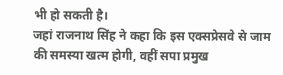भी हो सकती है।
जहां राजनाथ सिंह ने कहा कि इस एक्सप्रेसवे से जाम की समस्या खत्म होगी, वहीं सपा प्रमुख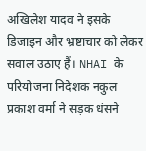अखिलेश यादव ने इसके डिजाइन और भ्रष्टाचार को लेकर सवाल उठाए हैं। NHAI के परियोजना निदेशक नकुल प्रकाश वर्मा ने सड़क धंसने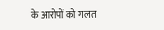के आरोपों को गलत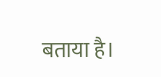बताया है।